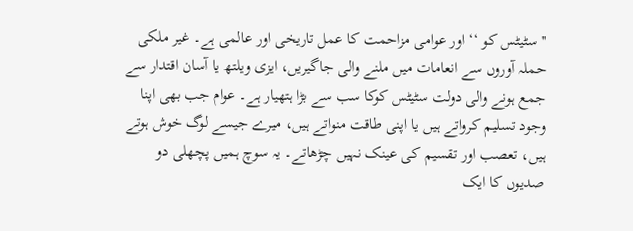'' سٹیٹس کو ‘‘ اور عوامی مزاحمت کا عمل تاریخی اور عالمی ہے۔ غیر ملکی حملہ آوروں سے انعامات میں ملنے والی جاگیریں، ایزی ویلتھ یا آسان اقتدار سے جمع ہونے والی دولت سٹیٹس کوکا سب سے بڑا ہتھیار ہے۔ عوام جب بھی اپنا وجود تسلیم کرواتے ہیں یا اپنی طاقت منواتے ہیں، میرے جیسے لوگ خوش ہوتے ہیں، تعصب اور تقسیم کی عینک نہیں چڑھاتے۔ یہ سوچ ہمیں پچھلی دو صدیوں کا ایک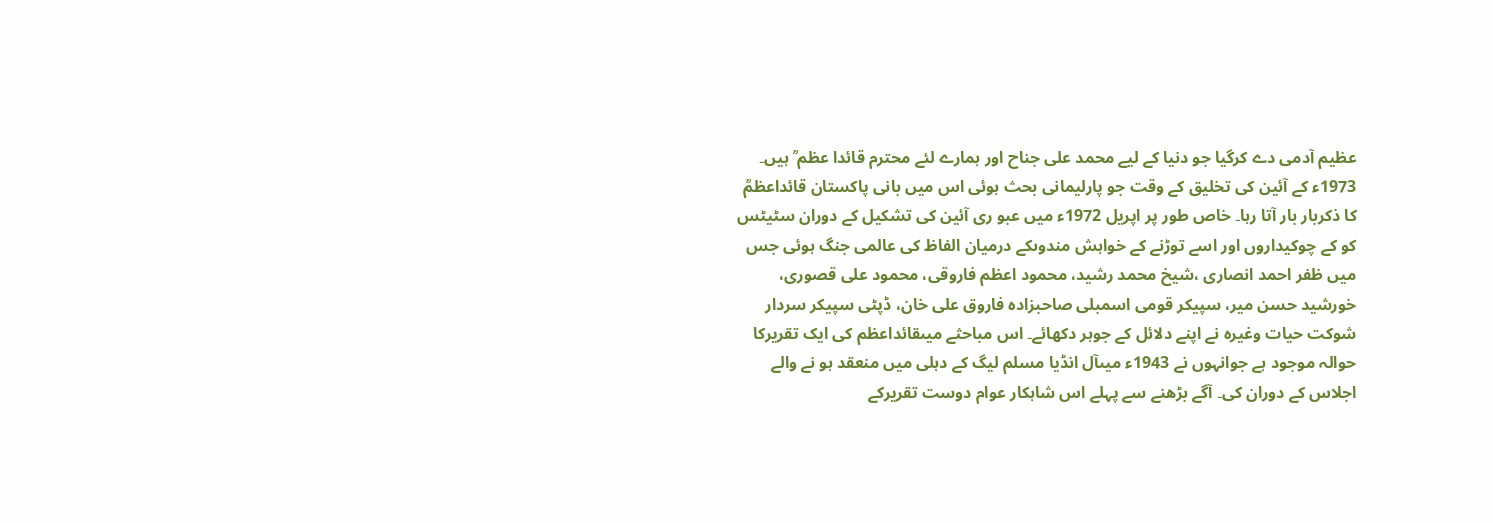عظیم آدمی دے کرگیا جو دنیا کے لیے محمد علی جناح اور ہمارے لئے محترم قائدا عظم ؒ ہیں۔
1973ء کے آئین کی تخلیق کے وقت جو پارلیمانی بحث ہوئی اس میں بانی پاکستان قائداعظمؒ کا ذکربار بار آتا رہا۔ خاص طور پر اپریل 1972ء میں عبو ری آئین کی تشکیل کے دوران سٹیٹس کو کے چوکیداروں اور اسے توڑنے کے خواہش مندوںکے درمیان الفاظ کی عالمی جنگ ہوئی جس میں ظفر احمد انصاری ،شیخ محمد رشید، محمود اعظم فاروقی، محمود علی قصوری، خورشید حسن میر، سپیکر قومی اسمبلی صاحبزادہ فاروق علی خان، ڈپٹی سپیکر سردار شوکت حیات وغیرہ نے اپنے دلائل کے جوہر دکھائے۔ اس مباحثے میںقائداعظم کی ایک تقریرکا حوالہ موجود ہے جوانہوں نے 1943ء میںآل انڈیا مسلم لیگ کے دہلی میں منعقد ہو نے والے اجلاس کے دوران کی۔ آگے بڑھنے سے پہلے اس شاہکار عوام دوست تقریرکے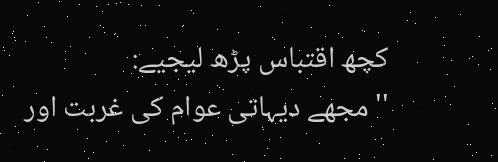کچھ اقتباس پڑھ لیجیے:
''مجھے دیہاتی عوام کی غربت اور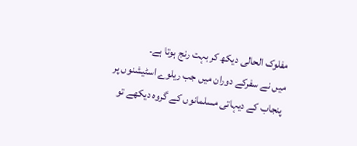مفلوک الحالی دیکھ کر بہت رنج ہوتا ہے۔
میں نے سفرکے دوران میں جب ریلوے اسٹیشنوں پر پنجاب کے دیہاتی مسلمانوں کے گروہ دیکھے تو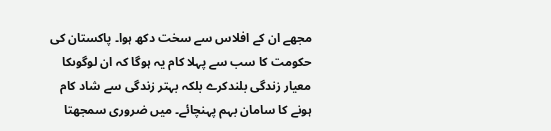مجھے ان کے افلاس سے سخت دکھ ہوا۔ پاکستان کی حکومت کا سب سے پہلا کام یہ ہوگا کہ ان لوگوںکا معیار زندگی بلندکرے بلکہ بہتر زندگی سے شاد کام ہونے کا سامان بہم پہنچائے۔ میں ضروری سمجھتا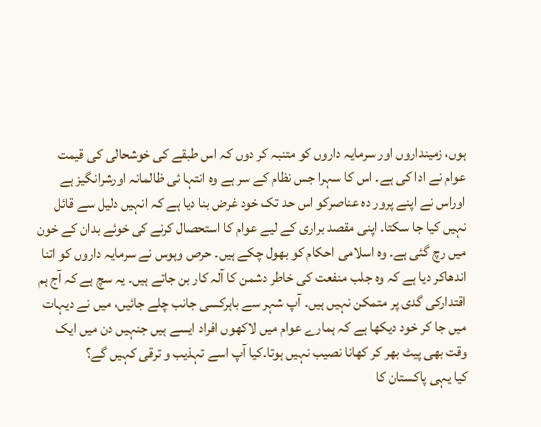ہوں، زمینداروں اور سرمایہ داروں کو متنبہ کر دوں کہ اس طبقے کی خوشحالی کی قیمت عوام نے ادا کی ہے۔ اس کا سہرا جس نظام کے سر ہے وہ انتہا ئی ظالمانہ اورشرانگیز ہے اوراس نے اپنے پرور دہ عناصرکو اس حد تک خود غرض بنا دیا ہے کہ انہیں دلیل سے قائل نہیں کیا جا سکتا۔ اپنی مقصد براری کے لیے عوام کا استحصال کرنے کی خوئے بدان کے خون میں رچ گئی ہے۔ وہ اسلامی احکام کو بھول چکے ہیں۔ حرص وہوس نے سرمایہ داروں کو اتنا اندھاکر دیا ہے کہ وہ جلب منفعت کی خاطر دشمن کا آلہ کار بن جاتے ہیں۔ یہ سچ ہے کہ آج ہم اقتدارکی گدی پر متمکن نہیں ہیں۔ آپ شہر سے باہرکسی جانب چلے جائیں، میں نے دیہات میں جا کر خود دیکھا ہے کہ ہمارے عوام میں لاکھوں افراد ایسے ہیں جنہیں دن میں ایک وقت بھی پیٹ بھر کر کھانا نصیب نہیں ہوتا۔کیا آپ اسے تہذیب و ترقی کہیں گے؟
کیا یہی پاکستان کا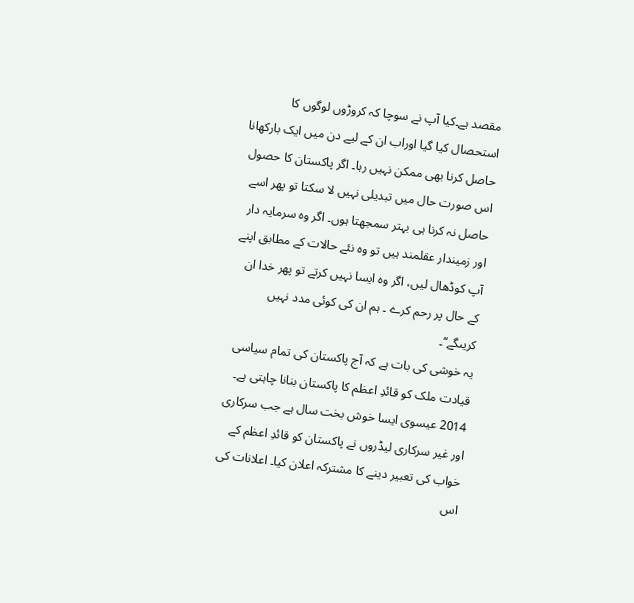مقصد ہے۔کیا آپ نے سوچا کہ کروڑوں لوگوں کا استحصال کیا گیا اوراب ان کے لیے دن میں ایک بارکھانا حاصل کرنا بھی ممکن نہیں رہا۔ اگر پاکستان کا حصول اس صورت حال میں تبدیلی نہیں لا سکتا تو پھر اسے حاصل نہ کرنا ہی بہتر سمجھتا ہوں۔ اگر وہ سرمایہ دار اور زمیندار عقلمند ہیں تو وہ نئے حالات کے مطابق اپنے آپ کوڈھال لیں، اگر وہ ایسا نہیں کرتے تو پھر خدا ان کے حال پر رحم کرے ۔ ہم ان کی کوئی مدد نہیں کریںگے‘‘۔
یہ خوشی کی بات ہے کہ آج پاکستان کی تمام سیاسی قیادت ملک کو قائدِ اعظم کا پاکستان بنانا چاہتی ہے۔ 2014 عیسوی ایسا خوش بخت سال ہے جب سرکاری اور غیر سرکاری لیڈروں نے پاکستان کو قائدِ اعظم کے خواب کی تعبیر دینے کا مشترکہ اعلان کیا۔ اعلانات کی اس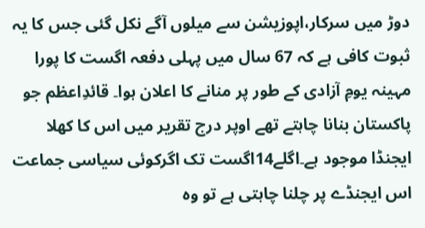دوڑ میں سرکار،اپوزیشن سے میلوں آگے نکل گئی جس کا یہ ثبوت کافی ہے کہ 67 سال میں پہلی دفعہ اگست کا پورا مہینہ یومِ آزادی کے طور پر منانے کا اعلان ہوا۔ قائدِاعظم جو پاکستان بنانا چاہتے تھے اوپر درج تقریر میں اس کا کھلا ایجنڈا موجود ہے۔اگلے14اگست تک اگرکوئی سیاسی جماعت اس ایجنڈے پر چلنا چاہتی ہے تو وہ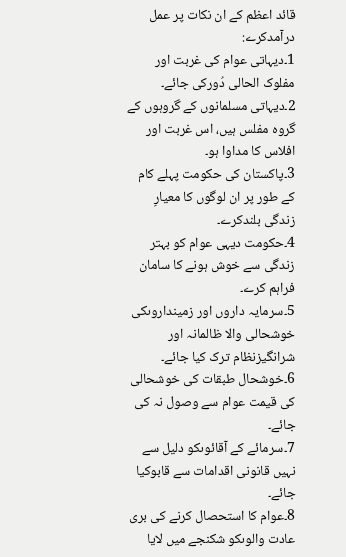قائد اعظم کے ان نکات پر عمل درآمدکرے:
1۔دیہاتی عوام کی غربت اور مفلوک الحالی دُورکی جائے۔
2۔دیہاتی مسلمانوں کے گروہوں کے گروہ مفلس ہیں، اس غربت اور افلاس کا مداوا ہو۔
3۔پاکستان کی حکومت پہلے کام کے طور پر ان لوگوں کا معیارِ زندگی بلندکرے۔
4۔حکومت دیہی عوام کو بہتر زندگی سے خوش ہونے کا سامان فراہم کرے۔
5۔سرمایہ داروں اور زمینداروںکی خوشحالی والا ظالمانہ اور شرانگیزنظام ترک کیا جائے۔
6۔خوشحال طبقات کی خوشحالی کی قیمت عوام سے وصول نہ کی جائے۔
7۔سرمائے کے آقائوںکو دلیل سے نہیں قانونی اقدامات سے قابوکیا جائے۔
8۔عوام کا استحصال کرنے کی بری عادت والوںکو شکنجے میں لایا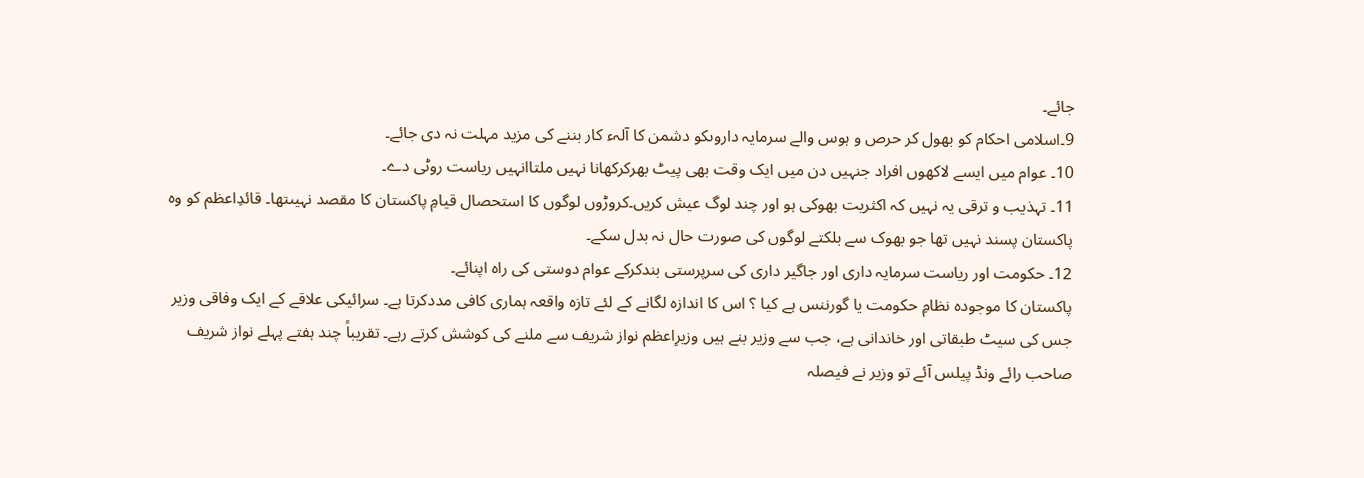جائے۔
9۔اسلامی احکام کو بھول کر حرص و ہوس والے سرمایہ داروںکو دشمن کا آلہء کار بننے کی مزید مہلت نہ دی جائے۔
10۔ عوام میں ایسے لاکھوں افراد جنہیں دن میں ایک وقت بھی پیٹ بھرکرکھانا نہیں ملتاانہیں ریاست روٹی دے۔
11۔ تہذیب و ترقی یہ نہیں کہ اکثریت بھوکی ہو اور چند لوگ عیش کریں۔کروڑوں لوگوں کا استحصال قیامِ پاکستان کا مقصد نہیںتھا۔ قائدِاعظم کو وہ پاکستان پسند نہیں تھا جو بھوک سے بلکتے لوگوں کی صورت حال نہ بدل سکے۔
12۔ حکومت اور ریاست سرمایہ داری اور جاگیر داری کی سرپرستی بندکرکے عوام دوستی کی راہ اپنائے۔
پاکستان کا موجودہ نظامِ حکومت یا گورننس ہے کیا ؟ اس کا اندازہ لگانے کے لئے تازہ واقعہ ہماری کافی مددکرتا ہے۔ سرائیکی علاقے کے ایک وفاقی وزیر جس کی سیٹ طبقاتی اور خاندانی ہے، جب سے وزیر بنے ہیں وزیرِاعظم نواز شریف سے ملنے کی کوشش کرتے رہے۔ تقریباً چند ہفتے پہلے نواز شریف صاحب رائے ونڈ پیلس آئے تو وزیر نے فیصلہ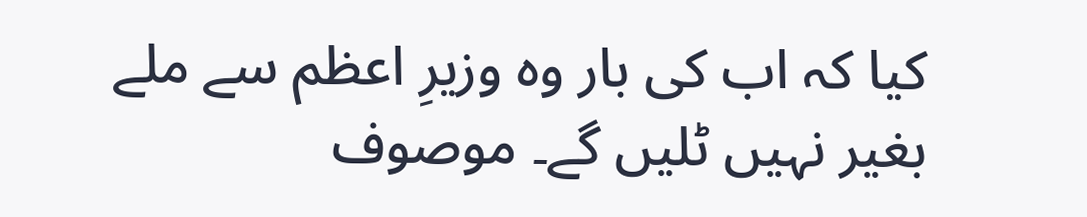کیا کہ اب کی بار وہ وزیرِ اعظم سے ملے بغیر نہیں ٹلیں گے۔ موصوف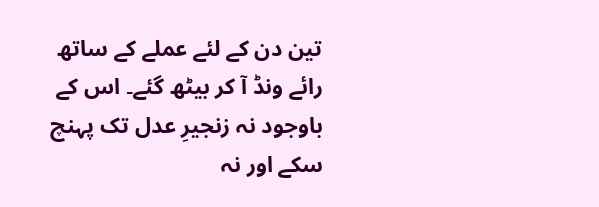تین دن کے لئے عملے کے ساتھ رائے ونڈ آ کر بیٹھ گئے۔ اس کے باوجود نہ زنجیرِ عدل تک پہنچ سکے اور نہ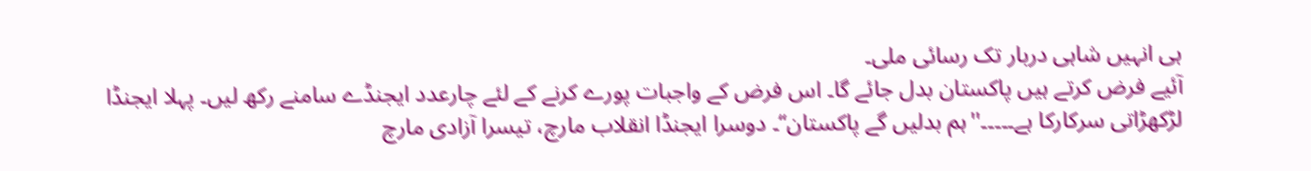ہی انہیں شاہی دربار تک رسائی ملی۔
آئیے فرض کرتے ہیں پاکستان بدل جائے گا۔ اس فرض کے واجبات پورے کرنے کے لئے چارعدد ایجنڈے سامنے رکھ لیں۔ پہلا ایجنڈا لڑکھڑاتی سرکارکا ہے۔۔۔۔۔''ہم بدلیں گے پاکستان‘‘۔ دوسرا ایجنڈا انقلاب مارچ، تیسرا آزادی مارچ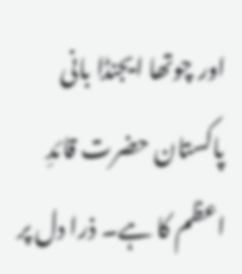اور چوتھا ایجنڈا بانی پاکستان حضرت قائدِ اعظم کا ہے۔ ذرا دل پر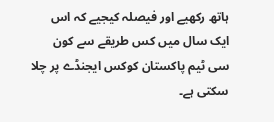ہاتھ رکھیے اور فیصلہ کیجیے کہ اس ایک سال میں کس طریقے سے کون سی ٹیم پاکستان کوکس ایجنڈے پر چلا سکتی ہے۔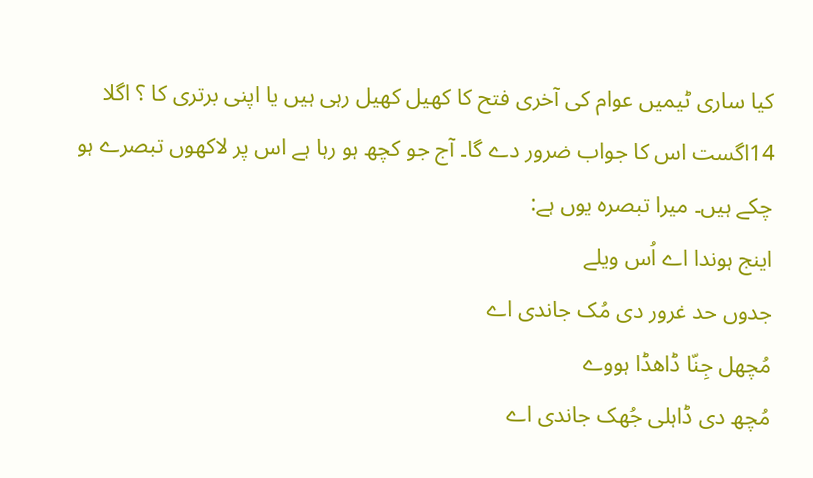کیا ساری ٹیمیں عوام کی آخری فتح کا کھیل کھیل رہی ہیں یا اپنی برتری کا ؟ اگلا 14اگست اس کا جواب ضرور دے گا۔ آج جو کچھ ہو رہا ہے اس پر لاکھوں تبصرے ہو چکے ہیں۔ میرا تبصرہ یوں ہے:
اینج ہوندا اے اُس ویلے
جدوں حد غرور دی مُک جاندی اے
مُچھل جِنّا ڈاھڈا ہووے
مُچھ دی ڈاہلی جُھک جاندی اے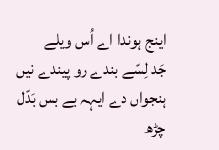اینج ہوندا اے اُس ویلے
جَد لِسّے بندے رو پیندے نیں
ہنجواں دے ایہہ بے بس بَدّل
چڑھ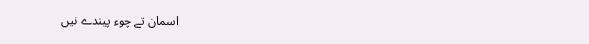اسمان تے چوء پیندے نیں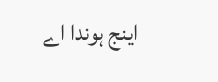اینج ہوندا اے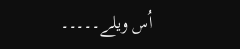اُس ویلے۔۔۔۔۔